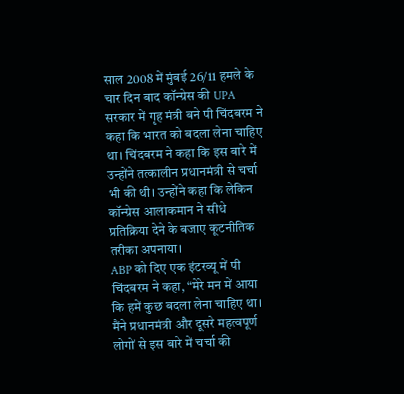साल 2008 में मुंबई 26/11 हमले के चार दिन बाद कॉन्ग्रेस की UPA सरकार में गृह मंत्री बने पी चिंदबरम ने कहा कि भारत को बदला लेना चाहिए था। चिंदबरम ने कहा कि इस बारे में उन्होंने तत्कालीन प्रधानमंत्री से चर्चा भी की थी। उन्होंने कहा कि लेकिन कॉन्ग्रेस आलाकमान ने सीधे प्रतिक्रिया देने के बजाए कूटनीतिक तरीका अपनाया।
ABP को दिए एक इंटरव्यू में पी चिंदबरम ने कहा, “मेरे मन में आया कि हमें कुछ बदला लेना चाहिए था। मैंने प्रधानमंत्री और दूसरे महत्वपूर्ण लोगों से इस बारे में चर्चा की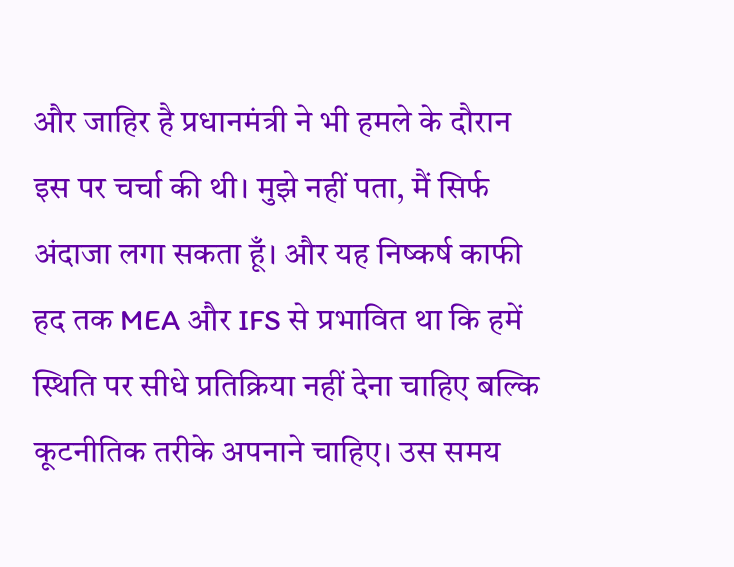और जाहिर है प्रधानमंत्री ने भी हमले के दौरान इस पर चर्चा की थी। मुझे नहीं पता, मैं सिर्फ अंदाजा लगा सकता हूँ। और यह निष्कर्ष काफी हद तक MEA और IFS से प्रभावित था कि हमें स्थिति पर सीधे प्रतिक्रिया नहीं देना चाहिए बल्कि कूटनीतिक तरीके अपनाने चाहिए। उस समय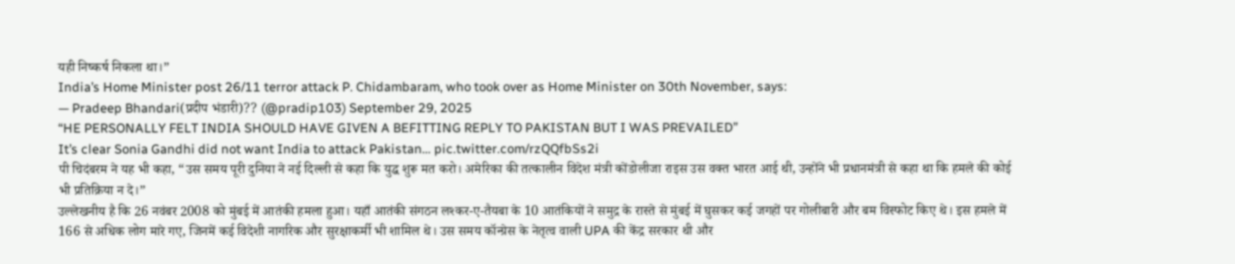यही निष्कर्ष निकला था।”
India’s Home Minister post 26/11 terror attack P. Chidambaram, who took over as Home Minister on 30th November, says:
— Pradeep Bhandari(प्रदीप भंडारी)?? (@pradip103) September 29, 2025
“HE PERSONALLY FELT INDIA SHOULD HAVE GIVEN A BEFITTING REPLY TO PAKISTAN BUT I WAS PREVAILED”
It’s clear Sonia Gandhi did not want India to attack Pakistan… pic.twitter.com/rzQQfbSs2i
पी चिदंबरम ने यह भी कहा, “उस समय पूरी दुनिया ने नई दिल्ली से कहा कि युद्ध शुरू मत करो। अमेरिका की तत्कालीन विदेश मंत्री कोंडोलीजा राइस उस वक्त भारत आई थी, उन्होंने भी प्रधानमंत्री से कहा था कि हमले की कोई भी प्रतिक्रिया न दे।”
उल्लेखनीय है कि 26 नवंबर 2008 को मुंबई में आतंकी हमला हुआ। यहाँ आतंकी संगठन लश्कर-ए-तैयबा के 10 आतंकियों ने समुद्र के रास्ते से मुंबई में घुसकर कई जगहों पर गोलीबारी और बम विस्फोट किए थे। इस हमले में 166 से अधिक लोग मारे गए, जिनमें कई विदेशी नागरिक और सुरक्षाकर्मी भी शामिल थे। उस समय कॉन्ग्रेस के नेतृत्व वाली UPA की केंद्र सरकार थी और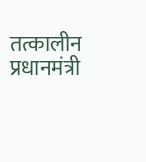तत्कालीन प्रधानमंत्री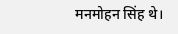मनमोहन सिंह थे।